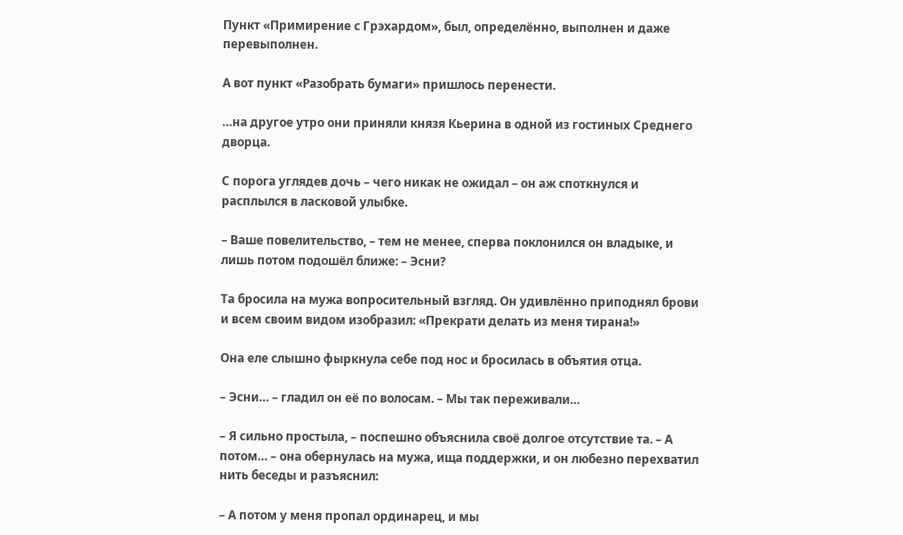Пункт «Примирение с Грэхардом», был, определённо, выполнен и даже перевыполнен.

А вот пункт «Разобрать бумаги» пришлось перенести.

…на другое утро они приняли князя Кьерина в одной из гостиных Среднего дворца.

С порога углядев дочь – чего никак не ожидал – он аж споткнулся и расплылся в ласковой улыбке.

– Ваше повелительство, – тем не менее, сперва поклонился он владыке, и лишь потом подошёл ближе: – Эсни?

Та бросила на мужа вопросительный взгляд. Он удивлённо приподнял брови и всем своим видом изобразил: «Прекрати делать из меня тирана!»

Она еле слышно фыркнула себе под нос и бросилась в объятия отца.

– Эсни… – гладил он её по волосам. – Мы так переживали…

– Я сильно простыла, – поспешно объяснила своё долгое отсутствие та. – А потом… – она обернулась на мужа, ища поддержки, и он любезно перехватил нить беседы и разъяснил:

– А потом у меня пропал ординарец, и мы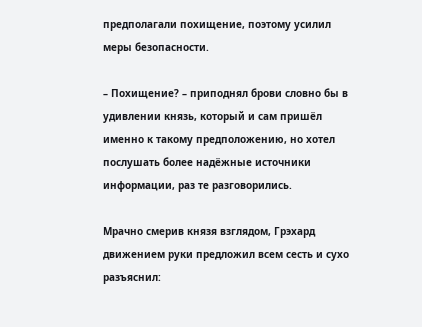предполагали похищение, поэтому усилил меры безопасности.

– Похищение? – приподнял брови словно бы в удивлении князь, который и сам пришёл именно к такому предположению, но хотел послушать более надёжные источники информации, раз те разговорились.

Мрачно смерив князя взглядом, Грэхард движением руки предложил всем сесть и сухо разъяснил: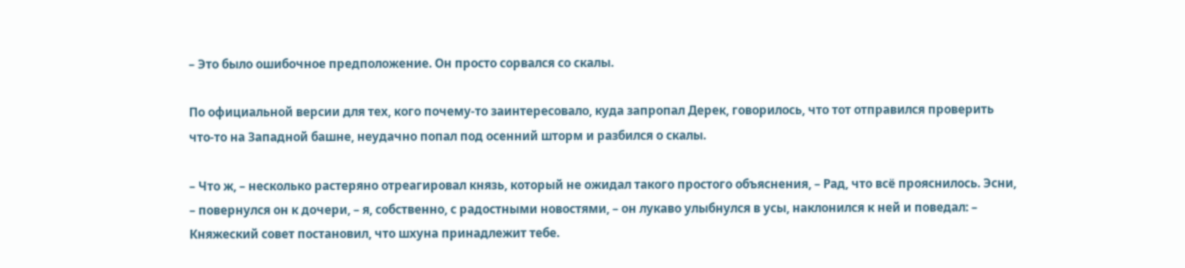– Это было ошибочное предположение. Он просто сорвался со скалы.

По официальной версии для тех, кого почему-то заинтересовало, куда запропал Дерек, говорилось, что тот отправился проверить что-то на Западной башне, неудачно попал под осенний шторм и разбился о скалы.

– Что ж, – несколько растеряно отреагировал князь, который не ожидал такого простого объяснения, – Рад, что всё прояснилось. Эсни, – повернулся он к дочери, – я, собственно, с радостными новостями, – он лукаво улыбнулся в усы, наклонился к ней и поведал: – Княжеский совет постановил, что шхуна принадлежит тебе.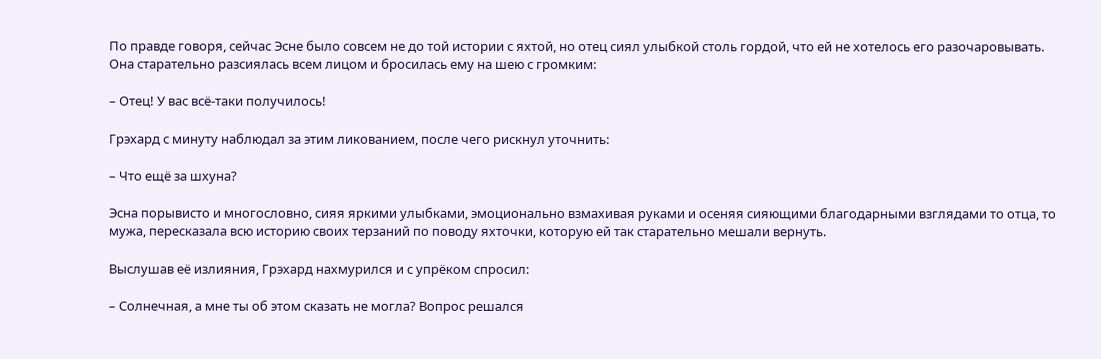По правде говоря, сейчас Эсне было совсем не до той истории с яхтой, но отец сиял улыбкой столь гордой, что ей не хотелось его разочаровывать. Она старательно разсиялась всем лицом и бросилась ему на шею с громким:

– Отец! У вас всё-таки получилось!

Грэхард с минуту наблюдал за этим ликованием, после чего рискнул уточнить:

– Что ещё за шхуна?

Эсна порывисто и многословно, сияя яркими улыбками, эмоционально взмахивая руками и осеняя сияющими благодарными взглядами то отца, то мужа, пересказала всю историю своих терзаний по поводу яхточки, которую ей так старательно мешали вернуть.

Выслушав её излияния, Грэхард нахмурился и с упрёком спросил:

– Солнечная, а мне ты об этом сказать не могла? Вопрос решался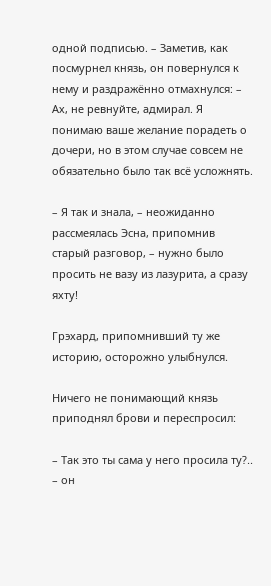одной подписью. – Заметив, как посмурнел князь, он повернулся к нему и раздражённо отмахнулся: – Ах, не ревнуйте, адмирал. Я понимаю ваше желание порадеть о дочери, но в этом случае совсем не обязательно было так всё усложнять.

– Я так и знала, – неожиданно рассмеялась Эсна, припомнив старый разговор, – нужно было просить не вазу из лазурита, а сразу яхту!

Грэхард, припомнивший ту же историю, осторожно улыбнулся.

Ничего не понимающий князь приподнял брови и переспросил:

– Так это ты сама у него просила ту?.. – он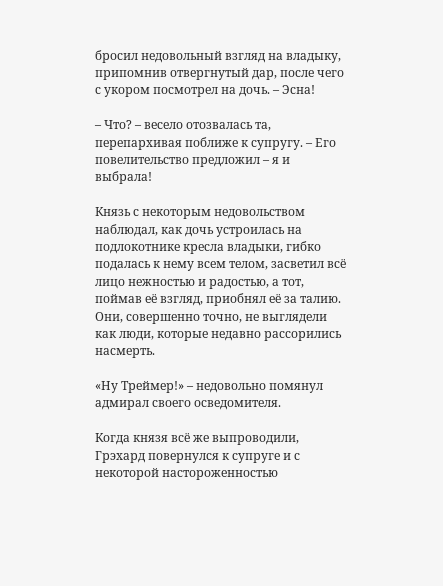бросил недовольный взгляд на владыку, припомнив отвергнутый дар, после чего с укором посмотрел на дочь. – Эсна!

– Что? – весело отозвалась та, перепархивая поближе к супругу. – Его повелительство предложил – я и выбрала!

Князь с некоторым недовольством наблюдал, как дочь устроилась на подлокотнике кресла владыки, гибко подалась к нему всем телом, засветил всё лицо нежностью и радостью, а тот, поймав её взгляд, приобнял её за талию. Они, совершенно точно, не выглядели как люди, которые недавно рассорились насмерть.

«Ну Треймер!» – недовольно помянул адмирал своего осведомителя.

Когда князя всё же выпроводили, Грэхард повернулся к супруге и с некоторой настороженностью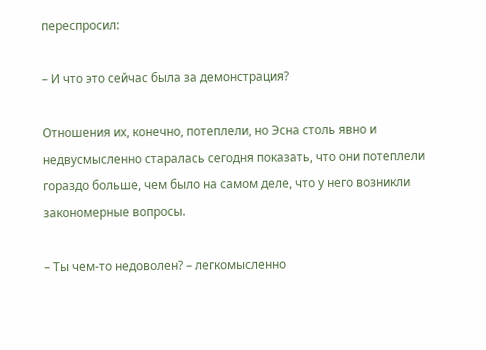переспросил:

– И что это сейчас была за демонстрация?

Отношения их, конечно, потеплели, но Эсна столь явно и недвусмысленно старалась сегодня показать, что они потеплели гораздо больше, чем было на самом деле, что у него возникли закономерные вопросы.

– Ты чем-то недоволен? – легкомысленно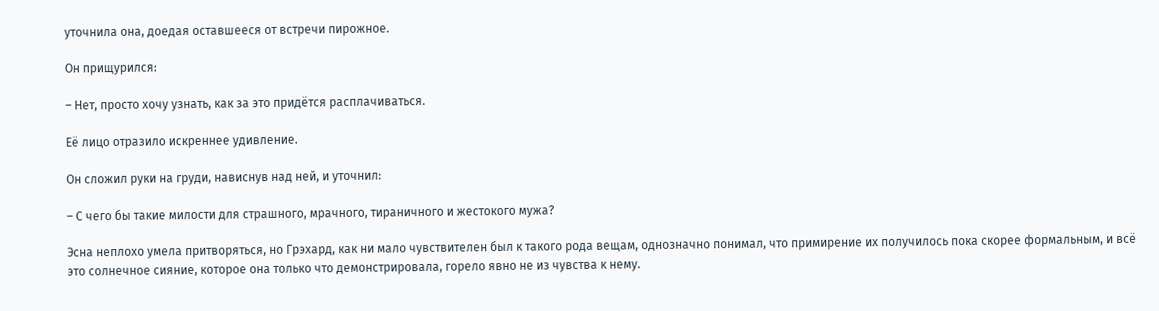уточнила она, доедая оставшееся от встречи пирожное.

Он прищурился:

– Нет, просто хочу узнать, как за это придётся расплачиваться.

Её лицо отразило искреннее удивление.

Он сложил руки на груди, нависнув над ней, и уточнил:

– С чего бы такие милости для страшного, мрачного, тираничного и жестокого мужа?

Эсна неплохо умела притворяться, но Грэхард, как ни мало чувствителен был к такого рода вещам, однозначно понимал, что примирение их получилось пока скорее формальным, и всё это солнечное сияние, которое она только что демонстрировала, горело явно не из чувства к нему.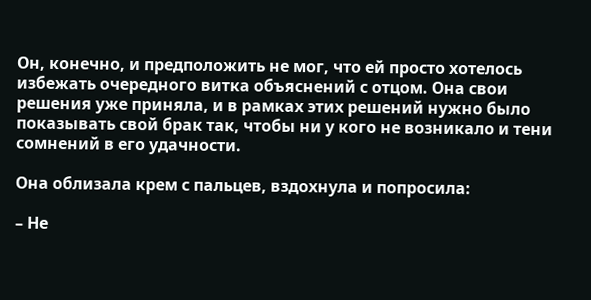Он, конечно, и предположить не мог, что ей просто хотелось избежать очередного витка объяснений с отцом. Она свои решения уже приняла, и в рамках этих решений нужно было показывать свой брак так, чтобы ни у кого не возникало и тени сомнений в его удачности.

Она облизала крем с пальцев, вздохнула и попросила:

– Не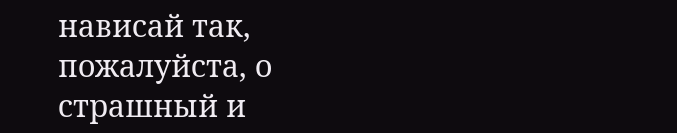нависай так, пожалуйста, о страшный и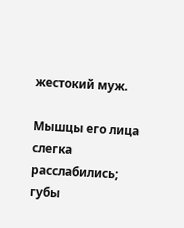жестокий муж.

Мышцы его лица слегка расслабились; губы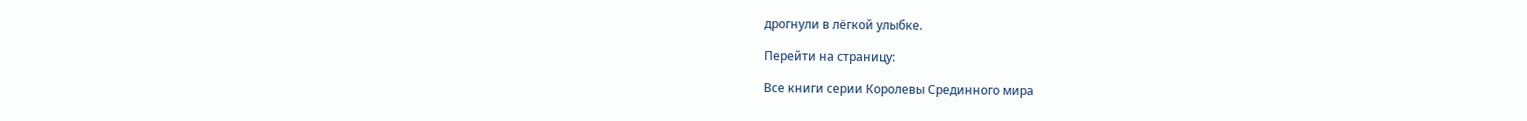дрогнули в лёгкой улыбке.

Перейти на страницу:

Все книги серии Королевы Срединного мира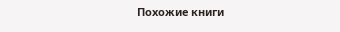Похожие книги